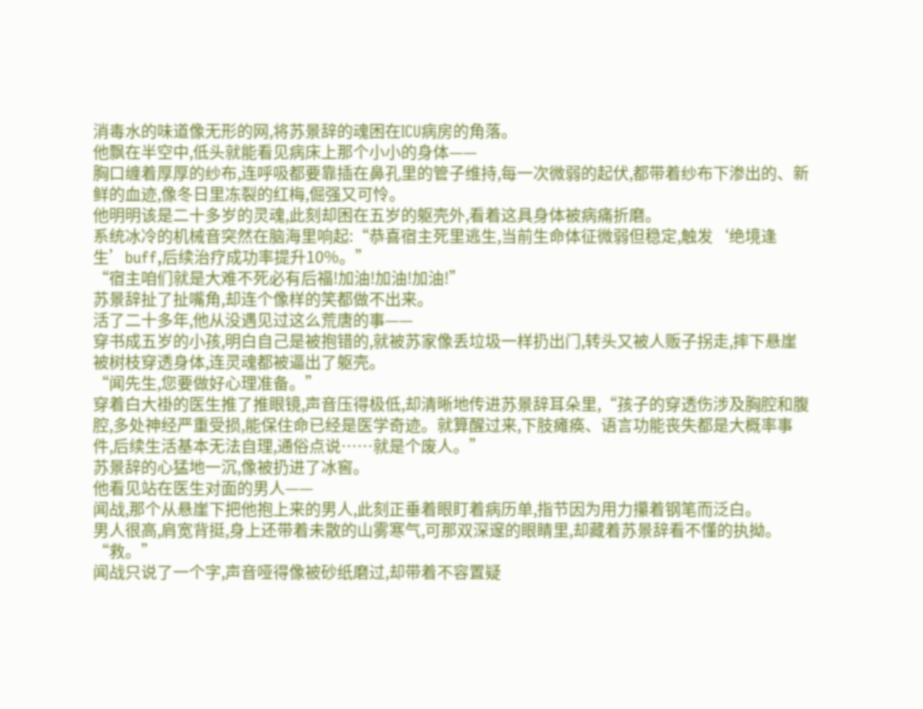消毒水的味道像无形的网,将苏景辞的魂困在ICU病房的角落。
他飘在半空中,低头就能看见病床上那个小小的身体——
胸口缠着厚厚的纱布,连呼吸都要靠插在鼻孔里的管子维持,每一次微弱的起伏,都带着纱布下渗出的、新鲜的血迹,像冬日里冻裂的红梅,倔强又可怜。
他明明该是二十多岁的灵魂,此刻却困在五岁的躯壳外,看着这具身体被病痛折磨。
系统冰冷的机械音突然在脑海里响起:“恭喜宿主死里逃生,当前生命体征微弱但稳定,触发‘绝境逢生’buff,后续治疗成功率提升10%。”
“宿主咱们就是大难不死必有后福!加油!加油!加油!”
苏景辞扯了扯嘴角,却连个像样的笑都做不出来。
活了二十多年,他从没遇见过这么荒唐的事——
穿书成五岁的小孩,明白自己是被抱错的,就被苏家像丢垃圾一样扔出门,转头又被人贩子拐走,摔下悬崖被树枝穿透身体,连灵魂都被逼出了躯壳。
“闻先生,您要做好心理准备。”
穿着白大褂的医生推了推眼镜,声音压得极低,却清晰地传进苏景辞耳朵里,“孩子的穿透伤涉及胸腔和腹腔,多处神经严重受损,能保住命已经是医学奇迹。就算醒过来,下肢瘫痪、语言功能丧失都是大概率事件,后续生活基本无法自理,通俗点说……就是个废人。”
苏景辞的心猛地一沉,像被扔进了冰窖。
他看见站在医生对面的男人——
闻战,那个从悬崖下把他抱上来的男人,此刻正垂着眼盯着病历单,指节因为用力攥着钢笔而泛白。
男人很高,肩宽背挺,身上还带着未散的山雾寒气,可那双深邃的眼睛里,却藏着苏景辞看不懂的执拗。
“救。”
闻战只说了一个字,声音哑得像被砂纸磨过,却带着不容置疑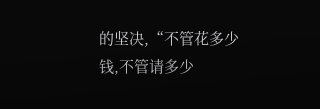的坚决,“不管花多少钱,不管请多少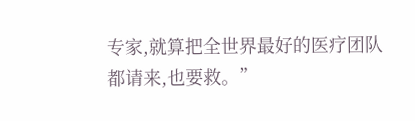专家,就算把全世界最好的医疗团队都请来,也要救。”